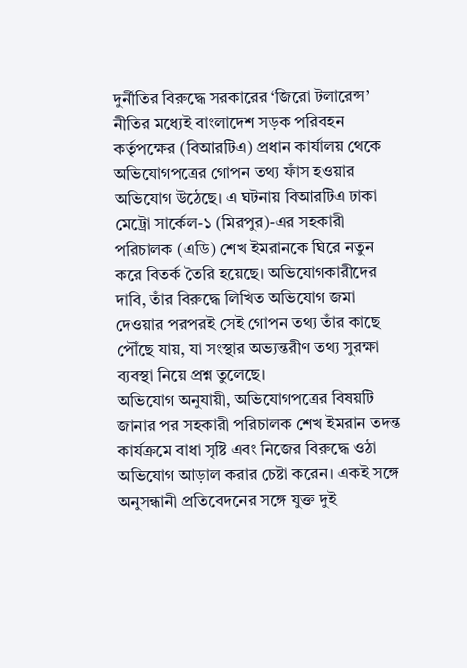দুর্নীতির বিরুদ্ধে সরকারের ‘জিরো টলারেন্স’ নীতির মধ্যেই বাংলাদেশ সড়ক পরিবহন কর্তৃপক্ষের (বিআরটিএ) প্রধান কার্যালয় থেকে অভিযোগপত্রের গোপন তথ্য ফাঁস হওয়ার অভিযোগ উঠেছে। এ ঘটনায় বিআরটিএ ঢাকা মেট্রো সার্কেল-১ (মিরপুর)-এর সহকারী পরিচালক (এডি) শেখ ইমরানকে ঘিরে নতুন করে বিতর্ক তৈরি হয়েছে। অভিযোগকারীদের দাবি, তাঁর বিরুদ্ধে লিখিত অভিযোগ জমা দেওয়ার পরপরই সেই গোপন তথ্য তাঁর কাছে পৌঁছে যায়, যা সংস্থার অভ্যন্তরীণ তথ্য সুরক্ষা ব্যবস্থা নিয়ে প্রশ্ন তুলেছে।
অভিযোগ অনুযায়ী, অভিযোগপত্রের বিষয়টি জানার পর সহকারী পরিচালক শেখ ইমরান তদন্ত কার্যক্রমে বাধা সৃষ্টি এবং নিজের বিরুদ্ধে ওঠা অভিযোগ আড়াল করার চেষ্টা করেন। একই সঙ্গে অনুসন্ধানী প্রতিবেদনের সঙ্গে যুক্ত দুই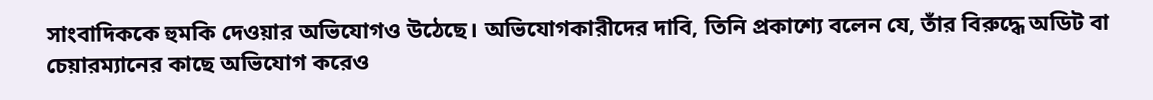সাংবাদিককে হুমকি দেওয়ার অভিযোগও উঠেছে। অভিযোগকারীদের দাবি, তিনি প্রকাশ্যে বলেন যে, তাঁর বিরুদ্ধে অডিট বা চেয়ারম্যানের কাছে অভিযোগ করেও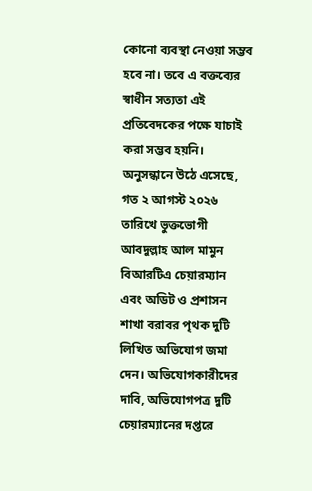কোনো ব্যবস্থা নেওয়া সম্ভব হবে না। তবে এ বক্তব্যের স্বাধীন সত্যতা এই প্রতিবেদকের পক্ষে যাচাই করা সম্ভব হয়নি।
অনুসন্ধানে উঠে এসেছে, গত ২ আগস্ট ২০২৬ তারিখে ভুক্তভোগী আবদুল্লাহ আল মামুন বিআরটিএ চেয়ারম্যান এবং অডিট ও প্রশাসন শাখা বরাবর পৃথক দুটি লিখিত অভিযোগ জমা দেন। অভিযোগকারীদের দাবি, অভিযোগপত্র দুটি চেয়ারম্যানের দপ্তরে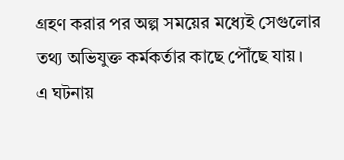গ্রহণ করার পর অল্প সময়ের মধ্যেই সেগুলোর তথ্য অভিযুক্ত কর্মকর্তার কাছে পৌঁছে যায়।
এ ঘটনায়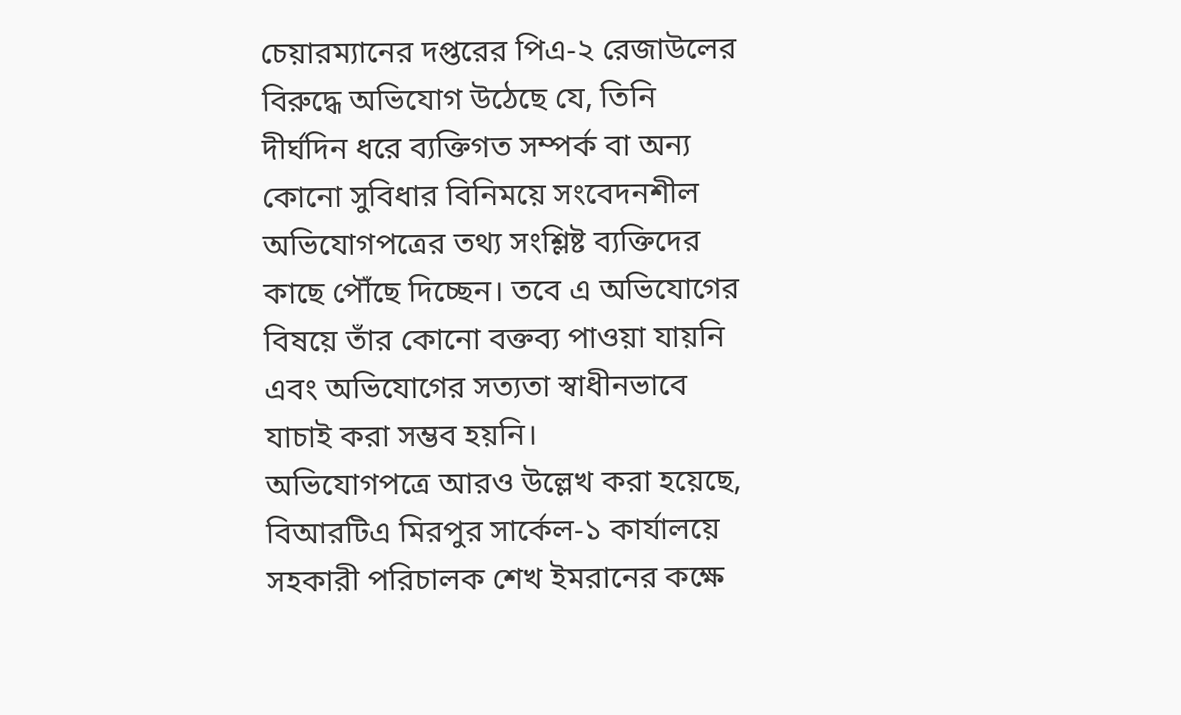চেয়ারম্যানের দপ্তরের পিএ-২ রেজাউলের বিরুদ্ধে অভিযোগ উঠেছে যে, তিনি দীর্ঘদিন ধরে ব্যক্তিগত সম্পর্ক বা অন্য কোনো সুবিধার বিনিময়ে সংবেদনশীল অভিযোগপত্রের তথ্য সংশ্লিষ্ট ব্যক্তিদের কাছে পৌঁছে দিচ্ছেন। তবে এ অভিযোগের বিষয়ে তাঁর কোনো বক্তব্য পাওয়া যায়নি এবং অভিযোগের সত্যতা স্বাধীনভাবে যাচাই করা সম্ভব হয়নি।
অভিযোগপত্রে আরও উল্লেখ করা হয়েছে, বিআরটিএ মিরপুর সার্কেল-১ কার্যালয়ে সহকারী পরিচালক শেখ ইমরানের কক্ষে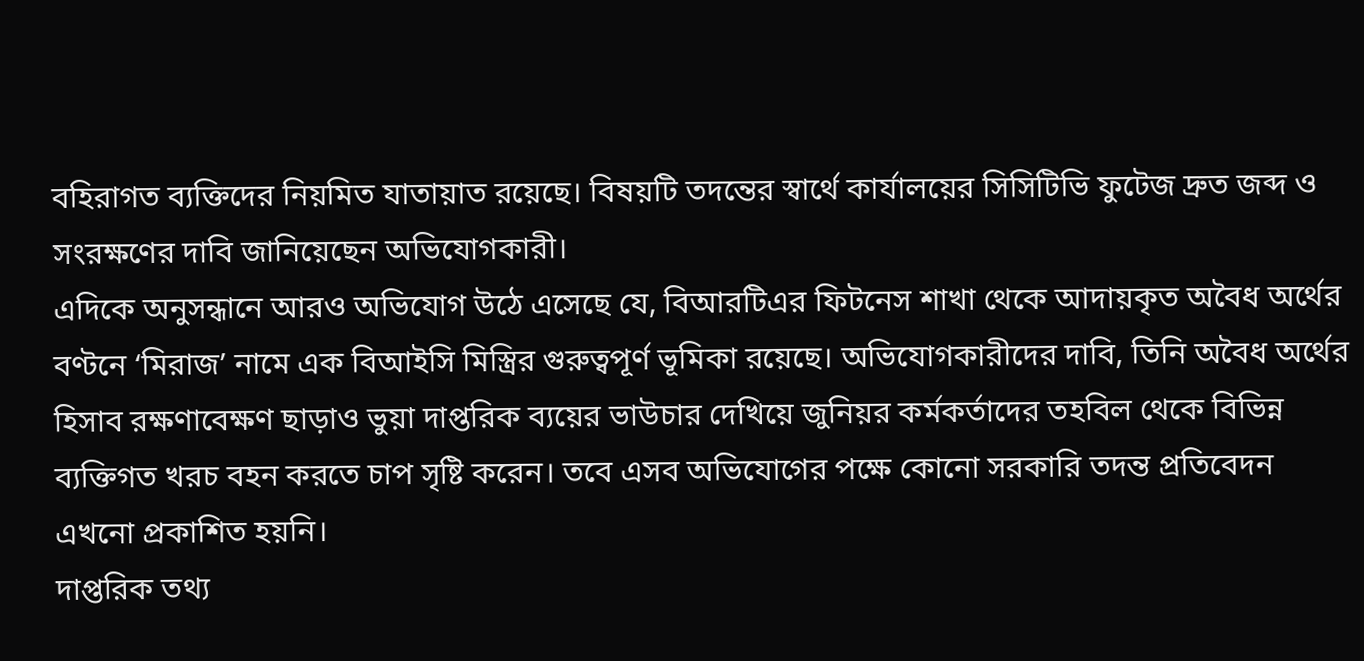বহিরাগত ব্যক্তিদের নিয়মিত যাতায়াত রয়েছে। বিষয়টি তদন্তের স্বার্থে কার্যালয়ের সিসিটিভি ফুটেজ দ্রুত জব্দ ও সংরক্ষণের দাবি জানিয়েছেন অভিযোগকারী।
এদিকে অনুসন্ধানে আরও অভিযোগ উঠে এসেছে যে, বিআরটিএর ফিটনেস শাখা থেকে আদায়কৃত অবৈধ অর্থের বণ্টনে ‘মিরাজ’ নামে এক বিআইসি মিস্ত্রির গুরুত্বপূর্ণ ভূমিকা রয়েছে। অভিযোগকারীদের দাবি, তিনি অবৈধ অর্থের হিসাব রক্ষণাবেক্ষণ ছাড়াও ভুয়া দাপ্তরিক ব্যয়ের ভাউচার দেখিয়ে জুনিয়র কর্মকর্তাদের তহবিল থেকে বিভিন্ন ব্যক্তিগত খরচ বহন করতে চাপ সৃষ্টি করেন। তবে এসব অভিযোগের পক্ষে কোনো সরকারি তদন্ত প্রতিবেদন এখনো প্রকাশিত হয়নি।
দাপ্তরিক তথ্য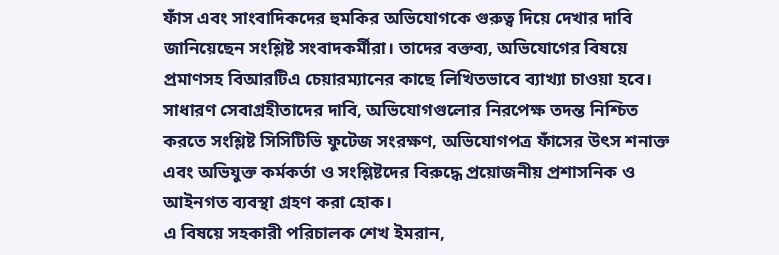ফাঁস এবং সাংবাদিকদের হুমকির অভিযোগকে গুরুত্ব দিয়ে দেখার দাবি জানিয়েছেন সংশ্লিষ্ট সংবাদকর্মীরা। তাদের বক্তব্য, অভিযোগের বিষয়ে প্রমাণসহ বিআরটিএ চেয়ারম্যানের কাছে লিখিতভাবে ব্যাখ্যা চাওয়া হবে।
সাধারণ সেবাগ্রহীতাদের দাবি, অভিযোগগুলোর নিরপেক্ষ তদন্ত নিশ্চিত করতে সংশ্লিষ্ট সিসিটিভি ফুটেজ সংরক্ষণ, অভিযোগপত্র ফাঁসের উৎস শনাক্ত এবং অভিযুক্ত কর্মকর্তা ও সংশ্লিষ্টদের বিরুদ্ধে প্রয়োজনীয় প্রশাসনিক ও আইনগত ব্যবস্থা গ্রহণ করা হোক।
এ বিষয়ে সহকারী পরিচালক শেখ ইমরান,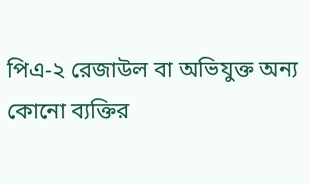পিএ-২ রেজাউল বা অভিযুক্ত অন্য কোনো ব্যক্তির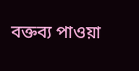বক্তব্য পাওয়া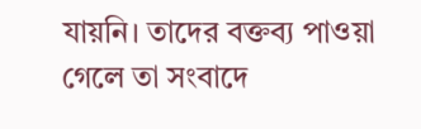যায়নি। তাদের বক্তব্য পাওয়া গেলে তা সংবাদে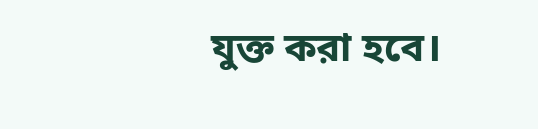যুক্ত করা হবে।